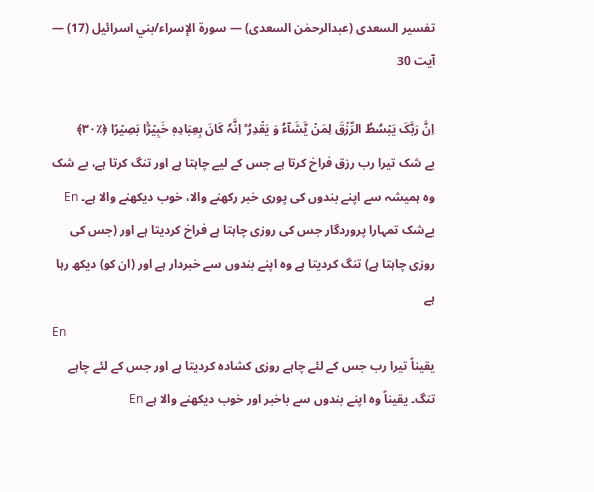تفسیر السعدی (عبدالرحمٰن السعدی) — سورۃ الإسراء/بني اسرائيل (17) — آیت 30

اِنَّ رَبَّکَ یَبۡسُطُ الرِّزۡقَ لِمَنۡ یَّشَآءُ وَ یَقۡدِرُ ؕ اِنَّہٗ کَانَ بِعِبَادِہٖ خَبِیۡرًۢا بَصِیۡرًا ﴿٪۳۰﴾
بے شک تیرا رب رزق فراخ کرتا ہے جس کے لیے چاہتا ہے اور تنگ کرتا ہے، بے شک وہ ہمیشہ سے اپنے بندوں کی پوری خبر رکھنے والا، خوب دیکھنے والا ہے۔ En
بےشک تمہارا پروردگار جس کی روزی چاہتا ہے فراخ کردیتا ہے اور (جس کی روزی چاہتا ہے) تنگ کردیتا ہے وہ اپنے بندوں سے خبردار ہے اور (ان کو) دیکھ رہا ہے
En
یقیناً تیرا رب جس کے لئے چاہے روزی کشاده کردیتا ہے اور جس کے لئے چاہے تنگ۔ یقیناً وه اپنے بندوں سے باخبر اور خوب دیکھنے والا ہے En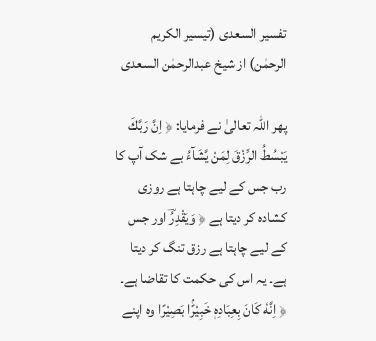تفسیر السعدی (تیسیر الکریم الرحمٰن) از شیخ عبدالرحمٰن السعدی

پھر اللہ تعالیٰ نے فرمایا: ﴿ اِنَّ رَبَّكَ یَبْسُطُ الرِّزْقَ لِمَنْ یَّشَآءُ بے شک آپ کا رب جس کے لیے چاہتا ہے روزی کشادہ کر دیتا ہے ﴿ وَیَقْدِرُؔ اور جس کے لیے چاہتا ہے رزق تنگ کر دیتا ہے۔ یہ اس کی حکمت کا تقاضا ہے۔ ﴿ اِنَّهٗ كَانَ بِعِبَادِهٖ خَبِیْرًۢا بَصِیْرًا وہ اپنے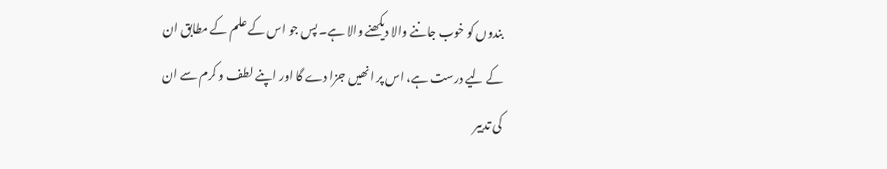بندوں کو خوب جاننے والا دیکھنے والا ہے۔ پس جو اس کے علم کے مطابق ان کے لیے درست ہے، اس پر انھیں جزا دے گا اور اپنے لطف و کرم سے ان کی تدبیر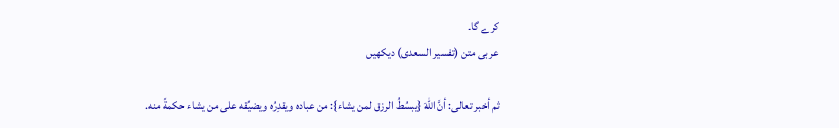کرے گا۔
عربی متن (تفسیر السعدی) دیکھیں

ثم أخبر تعالى: أنَّ اللهَ {يبسُطُ الرزق لمن يشاء}: من عباده ويقدِرُه ويضيِّقه على من يشاء حكمةً منه.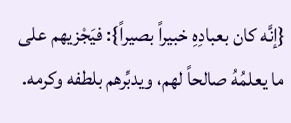{إنَّه كان بعبادِهِ خبيراً بصيراً}: فيَجْزيهم على ما يعلمُهُ صالحاً لهم، ويدبِّرهم بلطفه وكرمه.